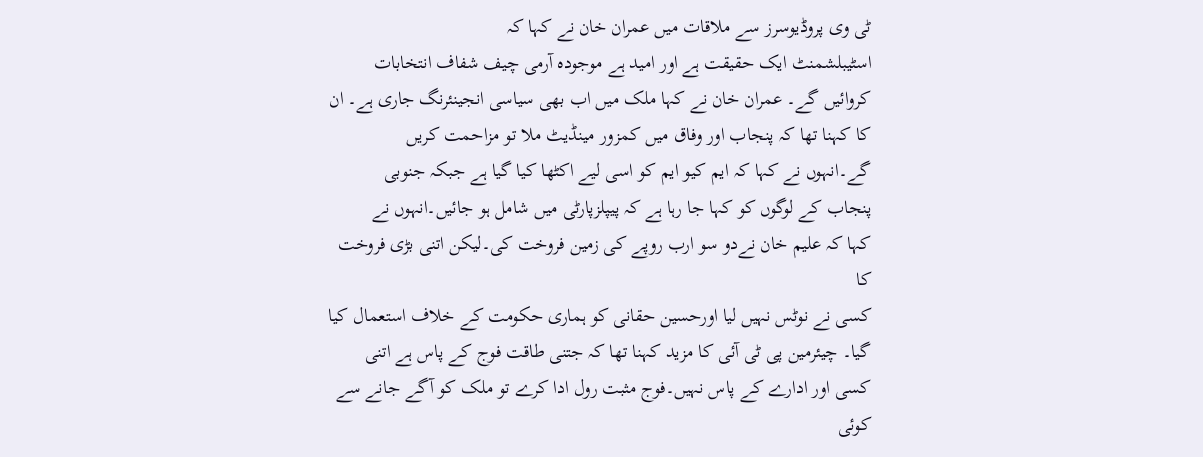ٹی وی پروڈیوسرز سے ملاقات میں عمران خان نے کہا کہ
اسٹیبلشمنٹ ایک حقیقت ہے اور امید ہے موجودہ آرمی چیف شفاف انتخابات
کروائیں گے۔ عمران خان نے کہا ملک میں اب بھی سیاسی انجینئرنگ جاری ہے۔ ان
کا کہنا تھا کہ پنجاب اور وفاق میں کمزور مینڈیٹ ملا تو مزاحمت کریں
گے۔انہوں نے کہا کہ ایم کیو ایم کو اسی لیے اکٹھا کیا گیا ہے جبکہ جنوبی
پنجاب کے لوگوں کو کہا جا رہا ہے کہ پیپلزپارٹی میں شامل ہو جائیں۔انہوں نے
کہا کہ علیم خان نےدو سو ارب روپے کی زمین فروخت کی۔لیکن اتنی بڑی فروخت کا
کسی نے نوٹس نہیں لیا اورحسین حقانی کو ہماری حکومت کے خلاف استعمال کیا
گیا۔ چیئرمین پی ٹی آئی کا مزید کہنا تھا کہ جتنی طاقت فوج کے پاس ہے اتنی
کسی اور ادارے کے پاس نہیں۔فوج مثبت رول ادا کرے تو ملک کو آگے جانے سے
کوئی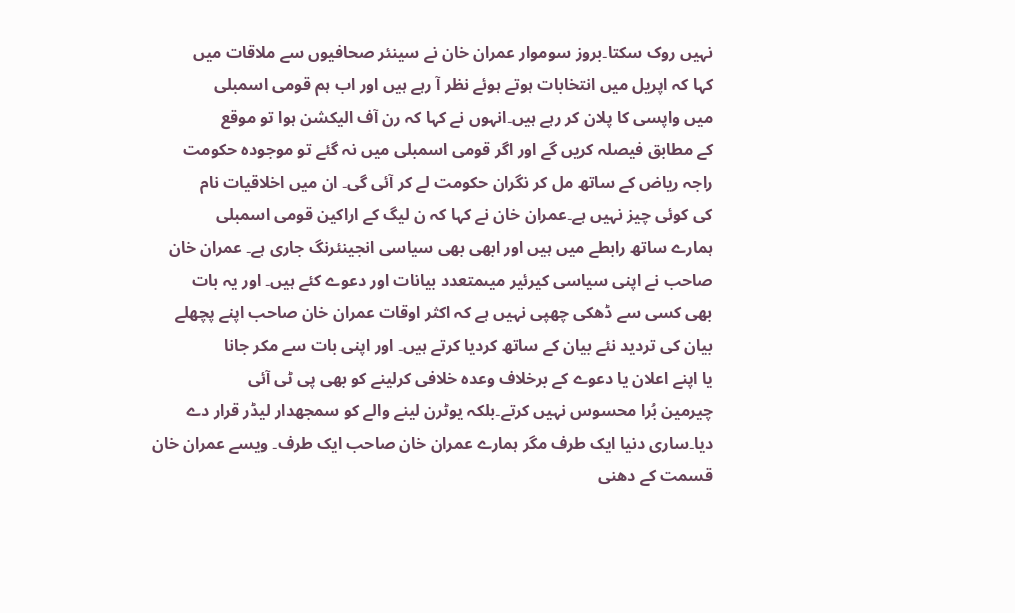نہیں روک سکتا۔بروز سوموار عمران خان نے سینئر صحافیوں سے ملاقات میں
کہا کہ اپریل میں انتخابات ہوتے ہوئے نظر آ رہے ہیں اور اب ہم قومی اسمبلی
میں واپسی کا پلان کر رہے ہیں۔انہوں نے کہا کہ رن آف الیکشن ہوا تو موقع
کے مطابق فیصلہ کریں گے اور اگر قومی اسمبلی میں نہ گئے تو موجودہ حکومت
راجہ ریاض کے ساتھ مل کر نگران حکومت لے کر آئی گی۔ ان میں اخلاقیات نام
کی کوئی چیز نہیں ہے۔عمران خان نے کہا کہ ن لیگ کے اراکین قومی اسمبلی
ہمارے ساتھ رابطے میں ہیں اور ابھی بھی سیاسی انجینئرنگ جاری ہے۔ عمران خان
صاحب نے اپنی سیاسی کیرئیر میںمتعدد بیانات اور دعوے کئے ہیں۔ اور یہ بات
بھی کسی سے ڈھکی چھپی نہیں ہے کہ اکثر اوقات عمران خان صاحب اپنے پچھلے
بیان کی تردید نئے بیان کے ساتھ کردیا کرتے ہیں۔ اور اپنی بات سے مکر جانا
یا اپنے اعلان یا دعوے کے برخلاف وعدہ خلافی کرلینے کو بھی پی ٹی آئی
چیرمین بُرا محسوس نہیں کرتے۔بلکہ یوٹرن لینے والے کو سمجھدار لیڈر قرار دے
دیا۔ساری دنیا ایک طرف مگر ہمارے عمران خان صاحب ایک طرف۔ ویسے عمران خان
قسمت کے دھنی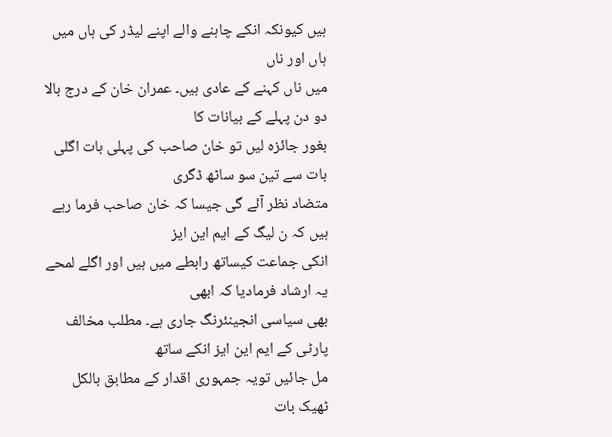ہیں کیونکہ انکے چاہنے والے اپنے لیڈر کی ہاں میں ہاں اور ناں
میں ناں کہنے کے عادی ہیں۔ عمران خان کے درج بالا دو دن پہلے کے بیانات کا
بغور جائزہ لیں تو خان صاحب کی پہلی بات اگلی بات سے تین سو ساٹھ ڈگری
متضاد نظر آئے گی جیسا کہ خان صاحب فرما رہے ہیں کہ ن لیگ کے ایم این ایز
انکی جماعت کیساتھ رابطے میں ہیں اور اگلے لمحے یہ ارشاد فرمادیا کہ ابھی
بھی سیاسی انجینئرنگ جاری ہے۔ مطلب مخالف پارٹی کے ایم این ایز انکے ساتھ
مل جائیں تویہ جمہوری اقدار کے مطابق بالکل ٹھیک بات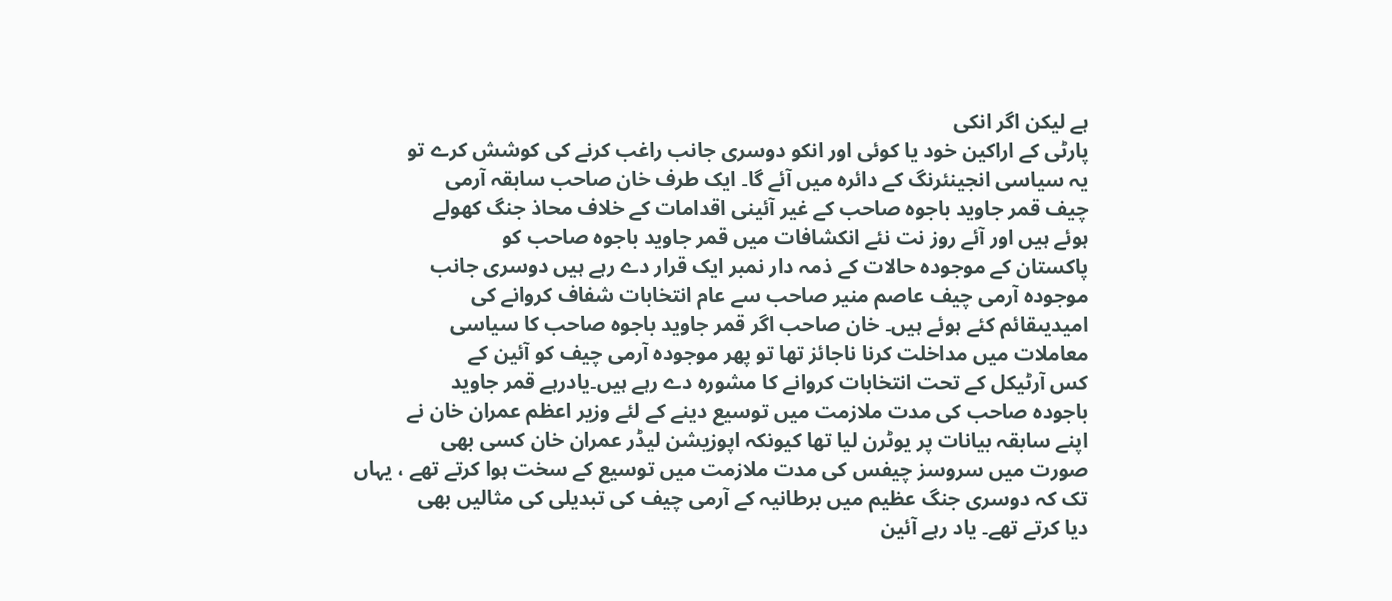ہے لیکن اگر انکی
پارٹی کے اراکین خود یا کوئی اور انکو دوسری جانب راغب کرنے کی کوشش کرے تو
یہ سیاسی انجینئرنگ کے دائرہ میں آئے گا۔ ایک طرف خان صاحب سابقہ آرمی
چیف قمر جاوید باجوہ صاحب کے غیر آئینی اقدامات کے خلاف محاذ جنگ کھولے
ہوئے ہیں اور آئے روز نت نئے انکشافات میں قمر جاوید باجوہ صاحب کو
پاکستان کے موجودہ حالات کے ذمہ دار نمبر ایک قرار دے رہے ہیں دوسری جانب
موجودہ آرمی چیف عاصم منیر صاحب سے عام انتخابات شفاف کروانے کی
امیدیںقائم کئے ہوئے ہیں۔ خان صاحب اگر قمر جاوید باجوہ صاحب کا سیاسی
معاملات میں مداخلت کرنا ناجائز تھا تو پھر موجودہ آرمی چیف کو آئین کے
کس آرٹیکل کے تحت انتخابات کروانے کا مشورہ دے رہے ہیں۔یادرہے قمر جاوید
باجودہ صاحب کی مدت ملازمت میں توسیع دینے کے لئے وزیر اعظم عمران خان نے
اپنے سابقہ بیانات پر یوٹرن لیا تھا کیونکہ اپوزیشن لیڈر عمران خان کسی بھی
صورت میں سروسز چیفس کی مدت ملازمت میں توسیع کے سخت ہوا کرتے تھے ، یہاں
تک کہ دوسری جنگ عظیم میں برطانیہ کے آرمی چیف کی تبدیلی کی مثالیں بھی
دیا کرتے تھے۔ یاد رہے آئین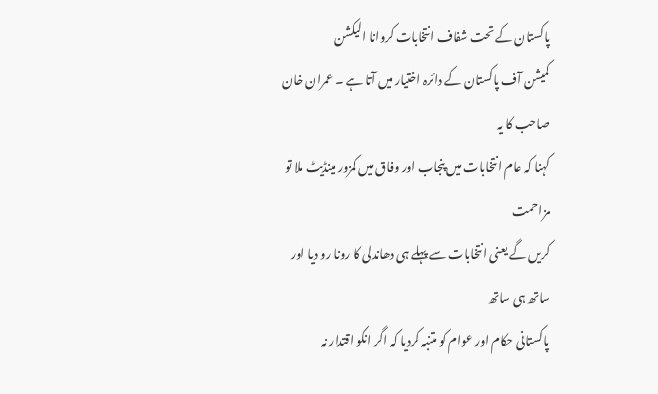پاکستان کے تحت شفاف انتخابات کروانا الیکشن
کمیشن آف پاکستان کے دائرہ اختیار میں آتا ہے ۔ عمران خان صاحب کا یہ
کہنا کہ عام انتخابات میں پنجاب اور وفاق میں کمزور مینڈیٹ ملا تو مزاحمت
کریں گے یعنی انتخابات سے پہلے ہی دھاندلی کا رونا رو دیا اور ساتھ ہی ساتھ
پاکستانی حکام اور عوام کو متنبہ کردیا کہ اگر انکو اقتدار نہ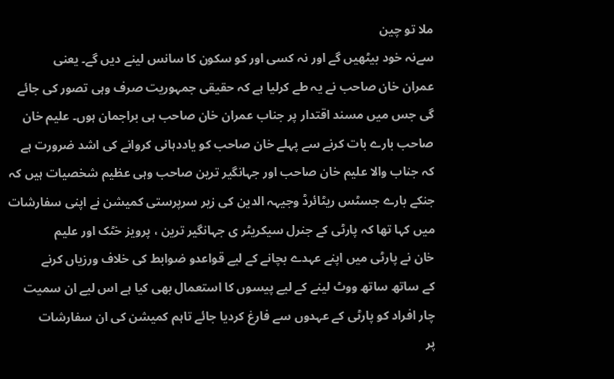ملا تو چین
سےنہ خود بیٹھیں گے اور نہ کسی اور کو سکون کا سانس لینے دیں گے۔ یعنی
عمران خان صاحب نے یہ طے کرلیا ہے کہ حقیقی جمہوریت صرف وہی تصور کی جائے
گی جس میں مسند اقتدار پر جناب عمران خان صاحب ہی براجمان ہوں۔ علیم خان
صاحب بارے بات کرنے سے پہلے خان صاحب کو یاددہانی کروانے کی اشد ضرورت ہے
کہ جناب والا علیم خان صاحب اور جہانگیر ترین صاحب وہی عظیم شخصیات ہیں کہ
جنکے بارے جسٹس ریٹائرڈ وجیہہ الدین کی زیر سرپرستی کمیشن نے اپنی سفارشات
میں کہا تھا کہ پارٹی کے جنرل سیکریٹر ی جہانگیر ترین ، پرویز خٹک اور علیم
خان نے پارٹی میں اپنے عہدے بچانے کے لیے قواعدو ضوابط کی خلاف ورزیاں کرنے
کے ساتھ ساتھ ووٹ لینے کے لیے پیسوں کا استعمال بھی کیا ہے اس لیے ان سمیت
چار افراد کو پارٹی کے عہدوں سے فارغ کردیا جائے تاہم کمیشن کی ان سفارشات
پر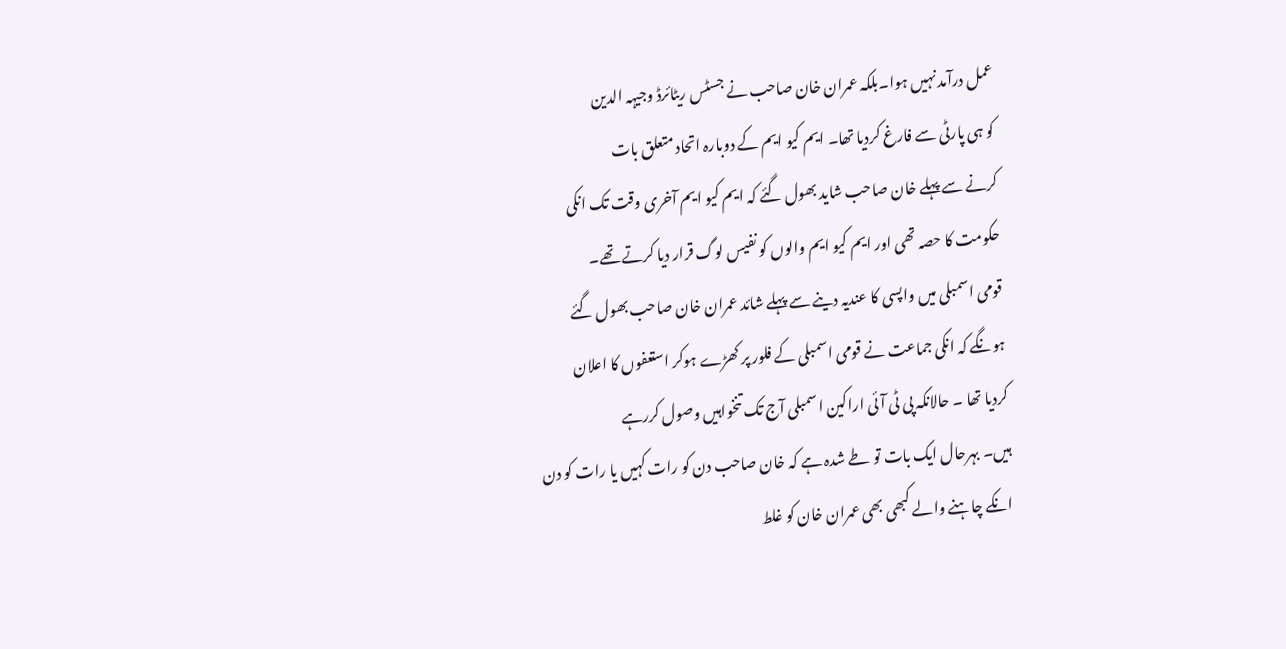عمل درآمد نہیں ہوا۔بلکہ عمران خان صاحب نے جسٹس ریٹائرڈ وجیہہ الدین
کو ہی پارٹی سے فارغ کردیا تھا۔ ایم کیو ایم کے دوبارہ اتحاد متعلق بات
کرنے سے پہلے خان صاحب شاید بھول گئے کہ ایم کیو ایم آخری وقت تک انکی
حکومت کا حصہ تھی اور ایم کیو ایم والوں کو نفیس لوگ قرار دیا کرتے تھے۔
قومی اسمبلی میں واپسی کا عندیہ دینے سے پہلے شائد عمران خان صاحب بھول گئے
ہونگے کہ انکی جماعت نے قومی اسمبلی کے فلور پر کھڑے ہوکر استعفوں کا اعلان
کردیا تھا ۔ حالانکہ پی ٹی آئی اراکین اسمبلی آج تک تنخواہیں وصول کررہے
ہیں۔ بہرحال ایک بات تو طے شدہ ہے کہ خان صاحب دن کو رات کہیں یا رات کو دن
انکے چاہنے والے کبھی بھی عمران خان کو غلط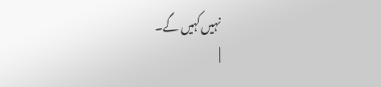نہیں کہیں گے۔
|